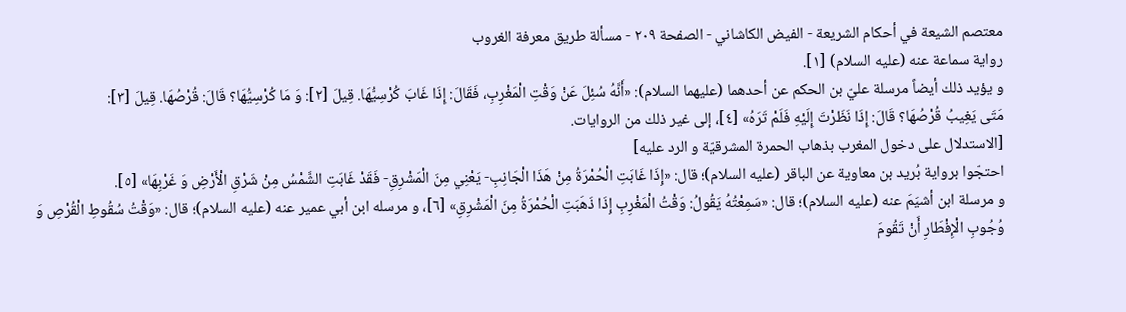معتصم الشيعة في أحكام الشريعة - الفيض الكاشاني - الصفحة ٢٠٩ - مسألة طريق معرفة الغروب
رواية سماعة عنه (عليه السلام) [١].
و يؤيد ذلك أيضاً مرسلة عليّ بن الحكم عن أحدهما (عليهما السلام): «أَنَّهُ سُئِلَ عَنْ وَقْتِ الْمَغْرِبِ، فَقَالَ: إِذَا غَابَ كُرْسِيُّهَا. قِيلَ [٢]: وَ مَا كُرْسِيُّهَا؟ قَالَ: قُرْصُهَا. قِيلَ [٣]:
مَتَى يَغِيبُ قُرْصُهَا؟ قَالَ: إِذَا نَظَرْتَ إِلَيْهِ فَلَمْ تَرَهُ» [٤]، إلى غير ذلك من الروايات.
[الاستدلال على دخول المغرب بذهاب الحمرة المشرقيّة و الرد عليه]
احتجّوا برواية بُريد بن معاوية عن الباقر (عليه السلام)؛ قال: «إِذَا غَابَتِ الْحُمْرَةُ مِنْ هَذَا الْجَانِبِ- يَعْنِي مِنَ الْمَشْرِقِ- فَقَدْ غَابَتِ الشَّمْسُ مِنْ شَرْقِ الْأَرْضِ وَ غَرْبِهَا» [٥].
و مرسلة ابن أشيَمَ عنه (عليه السلام)؛ قال: «سَمِعْتُهُ يَقُولُ: وَقْتُ الْمَغْرِبِ إِذَا ذَهَبَتِ الْحُمْرَةُ مِنَ الْمَشْرِقِ» [٦]، و مرسله ابن أبي عمير عنه (عليه السلام)؛ قال: «وَقْتُ سُقُوطِ الْقُرْصِ وَ وُجُوبِ الْإِفْطَارِ أَنْ تَقُومَ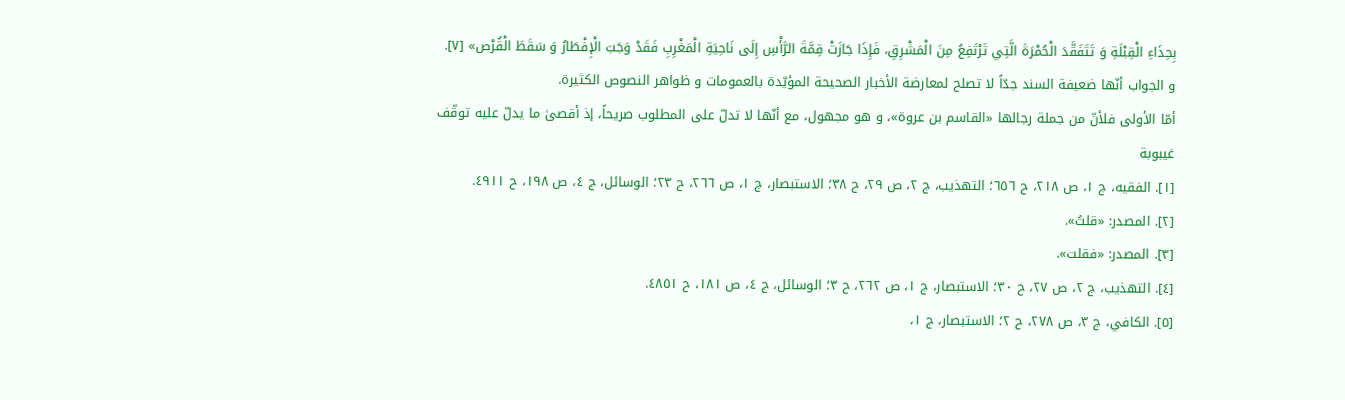بِحِذَاءِ الْقِبْلَةِ وَ تَتَفَقَّدَ الْحُمْرَةَ الَّتِي تَرْتَفِعُ مِنَ الْمَشْرِقِ، فَإِذَا جَازَتْ قِمَّةَ الرَّأْسِ إِلَى نَاحِيَةِ الْمَغْرِبِ فَقَدْ وَجَبَ الْإِفْطَارُ وَ سَقَطَ الْقُرْص» [٧].
و الجواب أنّها ضعيفة السند جدّاً لا تصلح لمعارضة الأخبار الصحيحة المؤيّدة بالعمومات و ظواهر النصوص الكثيرة.
أمّا الأولى فلأنّ من جملة رجالها «القاسم بن عروة»، و هو مجهول، مع أنّها لا تدلّ على المطلوب صريحاً، إذ أقصىٰ ما يدلّ عليه توقّف غيبوبة
[١]. الفقيه، ج ١، ص ٢١٨، ح ٦٥٦؛ التهذيب، ج ٢، ص ٢٩، ح ٣٨؛ الاستبصار، ج ١، ص ٢٦٦، ح ٢٣؛ الوسائل، ج ٤، ص ١٩٨، ح ٤٩١١.
[٢]. المصدر: «قلتُ».
[٣]. المصدر: «فقلت».
[٤]. التهذيب، ج ٢، ص ٢٧، ح ٣٠؛ الاستبصار، ج ١، ص ٢٦٢، ح ٣؛ الوسائل، ج ٤، ص ١٨١، ح ٤٨٥١.
[٥]. الكافي، ج ٣، ص ٢٧٨، ح ٢؛ الاستبصار، ج ١،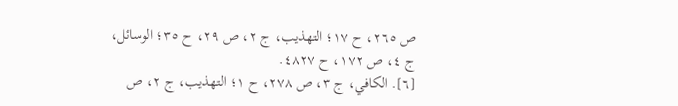ص ٢٦٥، ح ١٧؛ التهذيب، ج ٢، ص ٢٩، ح ٣٥؛ الوسائل، ج ٤، ص ١٧٢، ح ٤٨٢٧.
[٦]. الكافي، ج ٣، ص ٢٧٨، ح ١؛ التهذيب، ج ٢، ص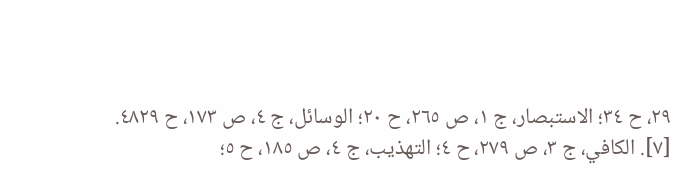٢٩، ح ٣٤؛ الاستبصار، ج ١، ص ٢٦٥، ح ٢٠؛ الوسائل، ج ٤، ص ١٧٣، ح ٤٨٢٩.
[٧]. الكافي، ج ٣، ص ٢٧٩، ح ٤؛ التهذيب، ج ٤، ص ١٨٥، ح ٥؛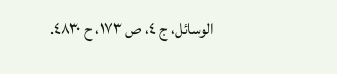الوسائل، ج ٤، ص ١٧٣، ح ٤٨٣٠.